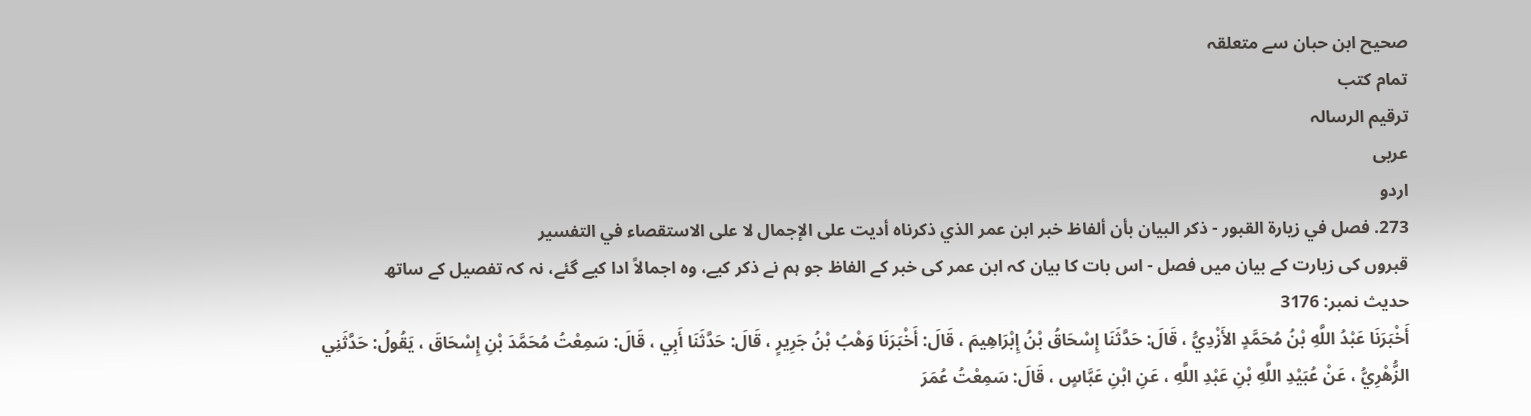صحیح ابن حبان سے متعلقہ
تمام کتب
ترقيم الرسالہ
عربی
اردو
273. فصل في زيارة القبور - ذكر البيان بأن ألفاظ خبر ابن عمر الذي ذكرناه أديت على الإجمال لا على الاستقصاء في التفسير
قبروں کی زیارت کے بیان میں فصل - اس بات کا بیان کہ ابن عمر کی خبر کے الفاظ جو ہم نے ذکر کیے، وہ اجمالاً ادا کیے گئے، نہ کہ تفصیل کے ساتھ
حدیث نمبر: 3176
أَخْبَرَنَا عَبْدُ اللَّهِ بْنُ مُحَمَّدٍ الأَزْدِيُّ ، قَالَ: حَدَّثَنَا إِسْحَاقُ بْنُ إِبْرَاهِيمَ ، قَالَ: أَخْبَرَنَا وَهْبُ بْنُ جَرِيرٍ ، قَالَ: حَدَّثَنَا أَبِي ، قَالَ: سَمِعْتُ مُحَمَّدَ بْنِ إِسْحَاقَ ، يَقُولُ: حَدَّثَنِي الزُّهْرِيُّ ، عَنْ عُبَيْدِ اللَّهِ بْنِ عَبْدِ اللَّهِ ، عَنِ ابْنِ عَبَّاسٍ ، قَالَ: سَمِعْتُ عُمَرَ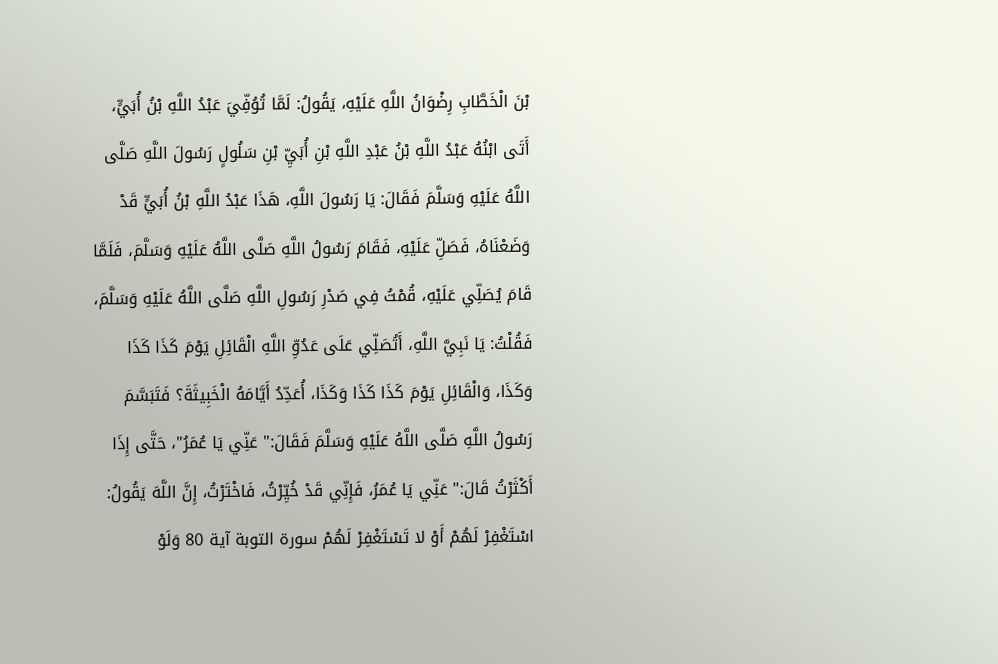بْنَ الْخَطَّابِ رِضْوَانُ اللَّهِ عَلَيْهِ، يَقُولُ: لَمَّا تُوُفِّيَ عَبْدُ اللَّهِ بْنُ أُبَيٍّ، أَتَى ابْنُهُ عَبْدُ اللَّهِ بْنُ عَبْدِ اللَّهِ بْنِ أُبَيِّ بْنِ سَلُولٍ رَسُولَ اللَّهِ صَلَّى اللَّهُ عَلَيْهِ وَسَلَّمَ فَقَالَ: يَا رَسُولَ اللَّهِ، هَذَا عَبْدُ اللَّهِ بْنُ أُبَيٍّ قَدْ وَضَعْنَاهُ، فَصَلِّ عَلَيْهِ، فَقَامَ رَسُولُ اللَّهِ صَلَّى اللَّهُ عَلَيْهِ وَسَلَّمَ، فَلَمَّا قَامَ يُصَلِّي عَلَيْهِ، قُمْتُ فِي صَدْرِ رَسُولِ اللَّهِ صَلَّى اللَّهُ عَلَيْهِ وَسَلَّمَ، فَقُلْتُ: يَا نَبِيَّ اللَّهِ، أَتُصَلِّي عَلَى عَدُوِّ اللَّهِ الْقَائِلِ يَوْمَ كَذَا كَذَا وَكَذَا، وَالْقَائِلِ يَوْمَ كَذَا كَذَا وَكَذَا، أُعَدِّدُ أَيَّامَهُ الْخَبِيثَةَ؟ فَتَبَسَّمَ رَسُولُ اللَّهِ صَلَّى اللَّهُ عَلَيْهِ وَسَلَّمَ فَقَالَ:" عَنِّي يَا عُمَرُ"، حَتَّى إِذَا أَكْثَرْتُ قَالَ:" عَنِّي يَا عُمَرُ، فَإِنِّي قَدْ خُيِّرْتُ، فَاخْتَرْتُ، إِنَّ اللَّهَ يَقُولُ: اسْتَغْفِرْ لَهُمْ أَوْ لا تَسْتَغْفِرْ لَهُمْ سورة التوبة آية 80 وَلَوْ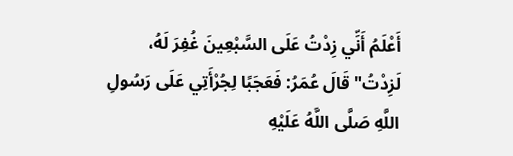أَعْلَمُ أَنِّي زِدْتُ عَلَى السَّبْعِينَ غُفِرَ لَهُ، لَزِدْتُ" قَالَ عُمَرُ: فَعَجَبًا لِجُرْأَتِي عَلَى رَسُولِ اللَّهِ صَلَّى اللَّهُ عَلَيْهِ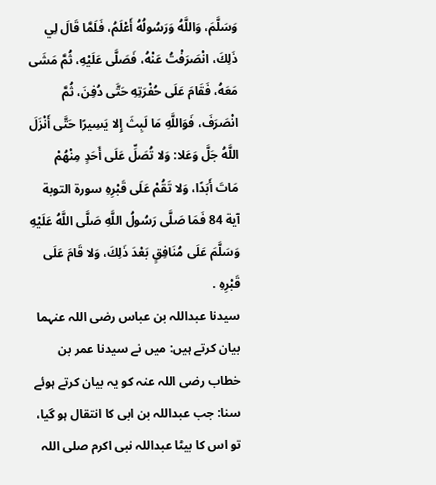وَسَلَّمَ، وَاللَّهُ وَرَسُولُهُ أَعْلَمُ، فَلَمَّا قَالَ لِي ذَلِكَ، انْصَرَفْتُ عَنْهُ، فَصَلَّى عَلَيْهِ، ثُمَّ مَشَى مَعَهُ، فَقَامَ عَلَى حُفْرَتِهِ حَتَّى دُفِنَ، ثُمَّ انْصَرَفَ، فَوَاللَّهِ مَا لَبِثَ إِلا يَسِيرًا حَتَّى أَنْزَلَ اللَّهُ جَلَّ وَعَلا: وَلا تُصَلِّ عَلَى أَحَدٍ مِنْهُمْ مَاتَ أَبَدًا، وَلا تَقُمْ عَلَى قَبْرِهِ سورة التوبة آية 84 فَمَا صَلَّى رَسُولُ اللَّهِ صَلَّى اللَّهُ عَلَيْهِ وَسَلَّمَ عَلَى مُنَافِقٍ بَعْدَ ذَلِكَ، وَلا قَامَ عَلَى قَبْرِهِ .
سیدنا عبداللہ بن عباس رضی اللہ عنہما بیان کرتے ہیں: میں نے سیدنا عمر بن خطاب رضی اللہ عنہ کو یہ بیان کرتے ہوئے سنا: جب عبداللہ بن ابی کا انتقال ہو گیا، تو اس کا بیٹا عبداللہ نبی اکرم صلی اللہ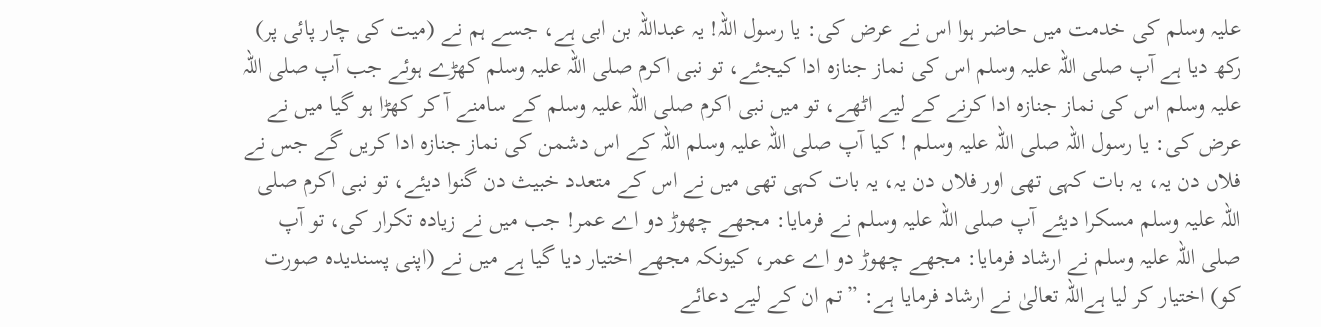علیہ وسلم کی خدمت میں حاضر ہوا اس نے عرض کی: یا رسول اللہ! یہ عبداللہ بن ابی ہے، جسے ہم نے (میت کی چار پائی پر) رکھ دیا ہے آپ صلی اللہ علیہ وسلم اس کی نماز جنازہ ادا کیجئے، تو نبی اکرم صلی اللہ علیہ وسلم کھڑے ہوئے جب آپ صلی اللہ علیہ وسلم اس کی نماز جنازہ ادا کرنے کے لیے اٹھے، تو میں نبی اکرم صلی اللہ علیہ وسلم کے سامنے آ کر کھڑا ہو گیا میں نے عرض کی: یا رسول اللہ صلی اللہ علیہ وسلم ! کیا آپ صلی اللہ علیہ وسلم اللہ کے اس دشمن کی نماز جنازہ ادا کریں گے جس نے فلاں دن یہ، یہ بات کہی تھی اور فلاں دن یہ، یہ بات کہی تھی میں نے اس کے متعدد خبیث دن گنوا دیئے، تو نبی اکرم صلی اللہ علیہ وسلم مسکرا دیئے آپ صلی اللہ علیہ وسلم نے فرمایا: مجھے چھوڑ دو اے عمر! جب میں نے زیادہ تکرار کی، تو آپ صلی اللہ علیہ وسلم نے ارشاد فرمایا: مجھے چھوڑ دو اے عمر، کیونکہ مجھے اختیار دیا گیا ہے میں نے (اپنی پسندیدہ صورت کو) اختیار کر لیا ہےاللہ تعالیٰ نے ارشاد فرمایا ہے: ”تم ان کے لیے دعائے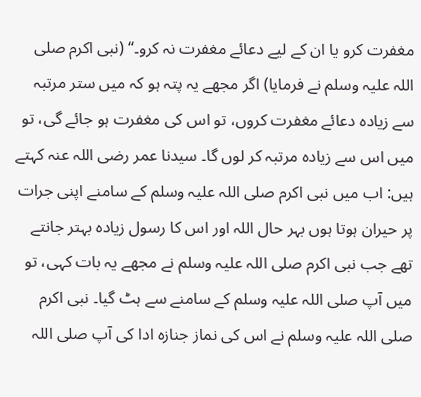مغفرت کرو یا ان کے لیے دعائے مغفرت نہ کرو۔“ (نبی اکرم صلی اللہ علیہ وسلم نے فرمایا) اگر مجھے یہ پتہ ہو کہ میں ستر مرتبہ سے زیادہ دعائے مغفرت کروں، تو اس کی مغفرت ہو جائے گی، تو میں اس سے زیادہ مرتبہ کر لوں گا۔ سیدنا عمر رضی اللہ عنہ کہتے ہیں: اب میں نبی اکرم صلی اللہ علیہ وسلم کے سامنے اپنی جرات پر حیران ہوتا ہوں بہر حال اللہ اور اس کا رسول زیادہ بہتر جانتے تھے جب نبی اکرم صلی اللہ علیہ وسلم نے مجھے یہ بات کہی، تو میں آپ صلی اللہ علیہ وسلم کے سامنے سے ہٹ گیا۔ نبی اکرم صلی اللہ علیہ وسلم نے اس کی نماز جنازہ ادا کی آپ صلی اللہ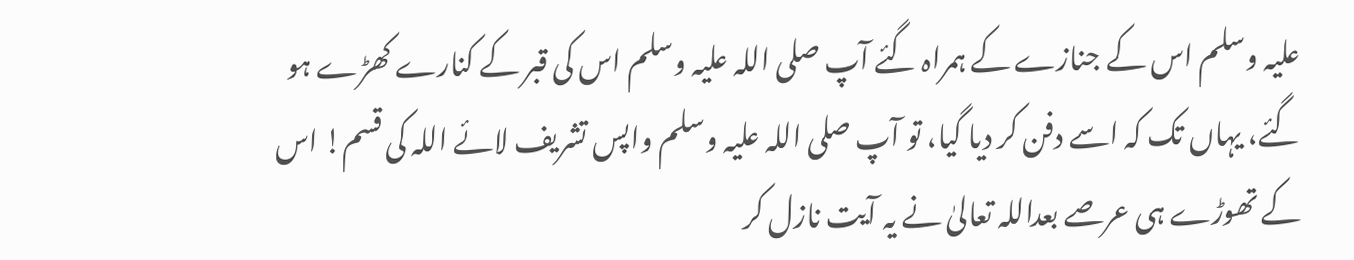علیہ وسلم اس کے جنازے کے ہمراہ گئے آپ صلی اللہ علیہ وسلم اس کی قبر کے کنارے کھڑے ہو گئے، یہاں تک کہ اسے دفن کر دیا گیا، تو آپ صلی اللہ علیہ وسلم واپس تشریف لائے اللہ کی قسم! اس کے تھوڑے ہی عرصے بعداللہ تعالیٰ نے یہ آیت نازل کر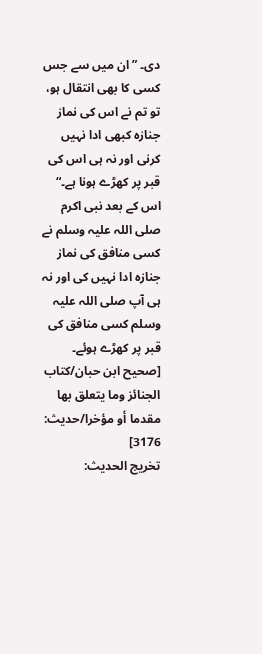دی۔ ”ان میں سے جس کسی کا بھی انتقال ہو، تو تم نے اس کی نماز جنازہ کبھی ادا نہیں کرنی اور نہ ہی اس کی قبر پر کھڑے ہونا ہے۔“ اس کے بعد نبی اکرم صلی اللہ علیہ وسلم نے کسی منافق کی نماز جنازہ ادا نہیں کی اور نہ ہی آپ صلی اللہ علیہ وسلم کسی منافق کی قبر پر کھڑے ہوئے۔ [صحیح ابن حبان/كتاب الجنائز وما يتعلق بها مقدما أو مؤخرا/حدیث: 3176]
تخریج الحدیث: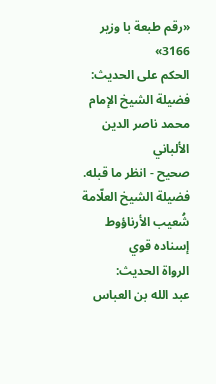«رقم طبعة با وزير 3166»
الحكم على الحديث:
فضيلة الشيخ الإمام محمد ناصر الدين الألباني
صحيح - انظر ما قبله.
فضيلة الشيخ العلّامة شُعيب الأرناؤوط
إسناده قوي
الرواة الحديث:
عبد الله بن العباس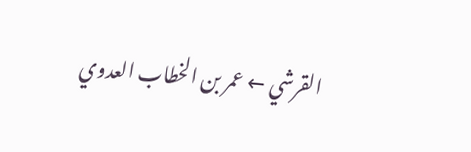القرشي ← عمر بن الخطاب العدوي